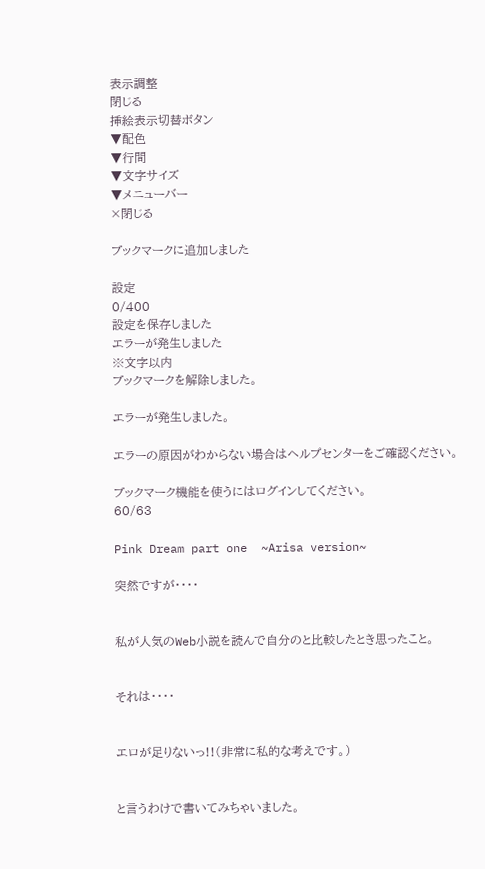表示調整
閉じる
挿絵表示切替ボタン
▼配色
▼行間
▼文字サイズ
▼メニューバー
×閉じる

ブックマークに追加しました

設定
0/400
設定を保存しました
エラーが発生しました
※文字以内
ブックマークを解除しました。

エラーが発生しました。

エラーの原因がわからない場合はヘルプセンターをご確認ください。

ブックマーク機能を使うにはログインしてください。
60/63

Pink Dream part one  ~Arisa version~

突然ですが・・・・


私が人気のWeb小説を読んで自分のと比較したとき思ったこと。


それは・・・・


エロが足りないっ!!(非常に私的な考えです。)


と言うわけで書いてみちゃいました。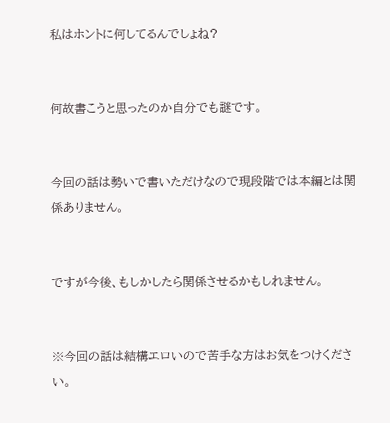私はホントに何してるんでしょね?


何故書こうと思ったのか自分でも謎です。


今回の話は勢いで書いただけなので現段階では本編とは関係ありません。


ですが今後、もしかしたら関係させるかもしれません。


※今回の話は結構エロいので苦手な方はお気をつけください。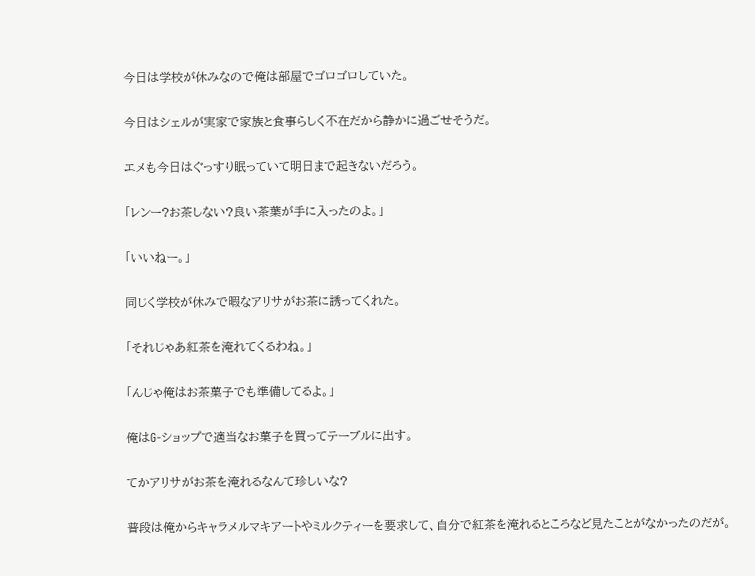今日は学校が休みなので俺は部屋でゴロゴロしていた。


今日はシェルが実家で家族と食事らしく不在だから静かに過ごせそうだ。


エメも今日はぐっすり眠っていて明日まで起きないだろう。


「レンー?お茶しない?良い茶葉が手に入ったのよ。」


「いいねー。」


同じく学校が休みで暇なアリサがお茶に誘ってくれた。


「それじゃあ紅茶を淹れてくるわね。」


「んじゃ俺はお茶菓子でも準備してるよ。」


俺はG-ショップで適当なお菓子を買ってテーブルに出す。


てかアリサがお茶を淹れるなんて珍しいな?


普段は俺からキャラメルマキアートやミルクティーを要求して、自分で紅茶を淹れるところなど見たことがなかったのだが。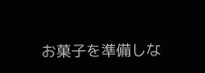お菓子を準備しな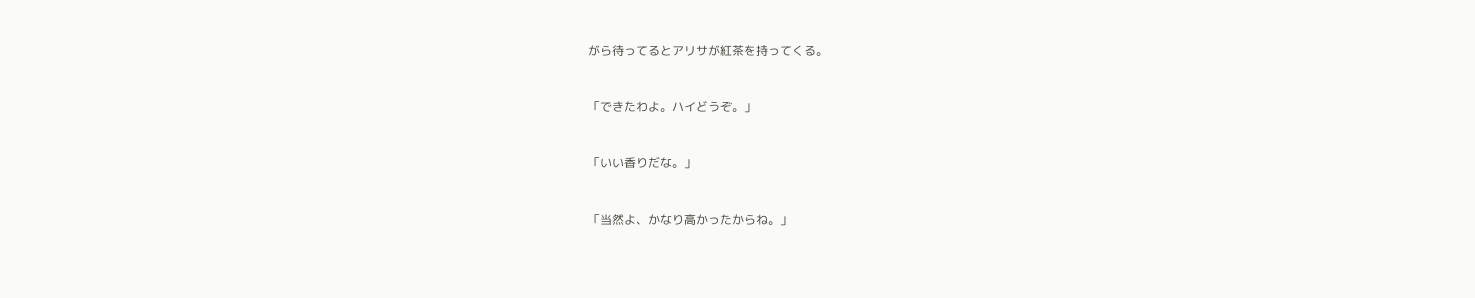がら待ってるとアリサが紅茶を持ってくる。


「できたわよ。ハイどうぞ。」


「いい香りだな。」


「当然よ、かなり高かったからね。」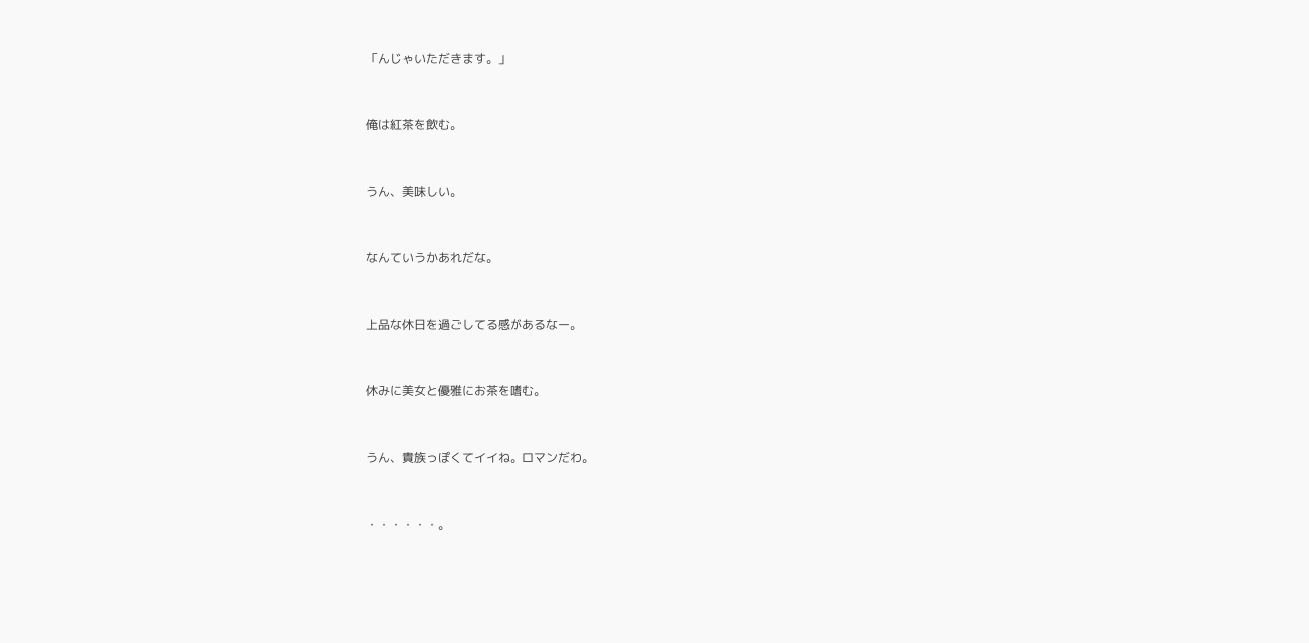「んじゃいただきます。」


俺は紅茶を飲む。


うん、美味しい。


なんていうかあれだな。


上品な休日を過ごしてる感があるなー。


休みに美女と優雅にお茶を嗜む。


うん、貴族っぽくてイイね。ロマンだわ。


・・・・・・。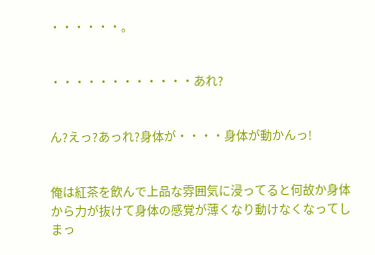・・・・・・。


・・・・・・・・・・・・あれ?


ん?えっ?あっれ?身体が・・・・身体が動かんっ!


俺は紅茶を飲んで上品な雰囲気に浸ってると何故か身体から力が抜けて身体の感覚が薄くなり動けなくなってしまっ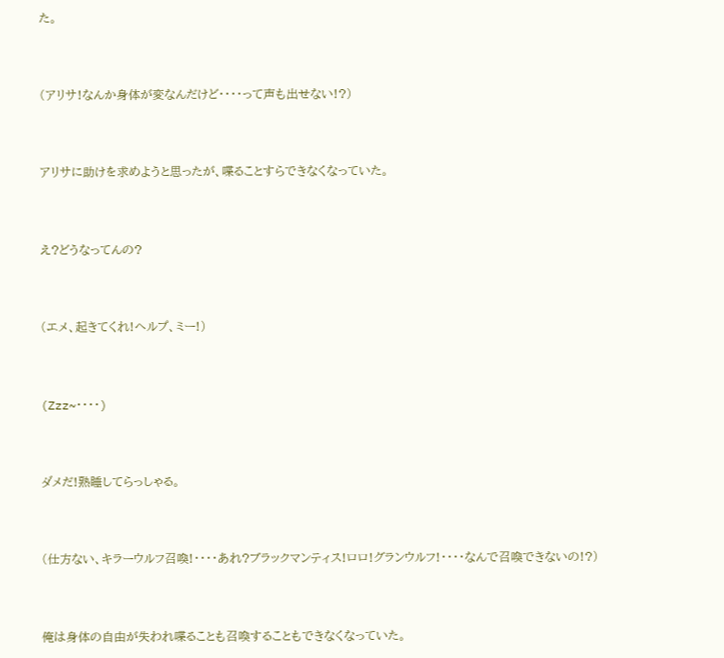た。


(アリサ!なんか身体が変なんだけど・・・・って声も出せない!?)


アリサに助けを求めようと思ったが、喋ることすらできなくなっていた。


え?どうなってんの?


(エメ、起きてくれ!ヘルプ、ミー!)


(Zzz~・・・・)


ダメだ!熟睡してらっしゃる。


(仕方ない、キラーウルフ召喚!・・・・あれ?ブラックマンティス!ロロ!グランウルフ!・・・・なんで召喚できないの!?)


俺は身体の自由が失われ喋ることも召喚することもできなくなっていた。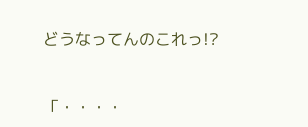どうなってんのこれっ!?


「・・・・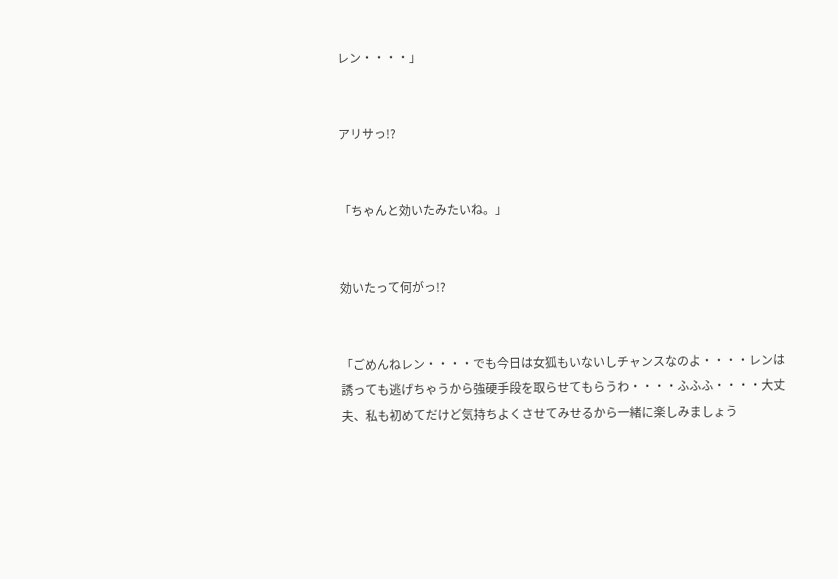レン・・・・」


アリサっ!?


「ちゃんと効いたみたいね。」


効いたって何がっ!?


「ごめんねレン・・・・でも今日は女狐もいないしチャンスなのよ・・・・レンは誘っても逃げちゃうから強硬手段を取らせてもらうわ・・・・ふふふ・・・・大丈夫、私も初めてだけど気持ちよくさせてみせるから一緒に楽しみましょう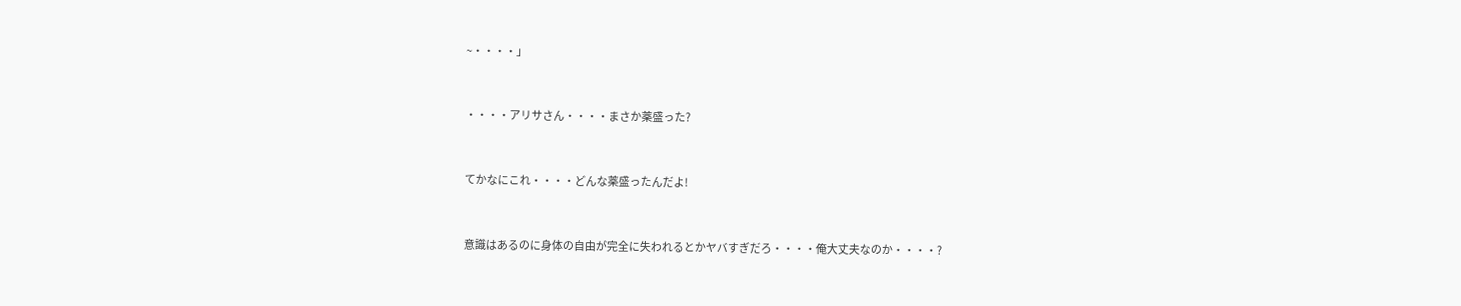~・・・・」


・・・・アリサさん・・・・まさか薬盛った?


てかなにこれ・・・・どんな薬盛ったんだよ!


意識はあるのに身体の自由が完全に失われるとかヤバすぎだろ・・・・俺大丈夫なのか・・・・?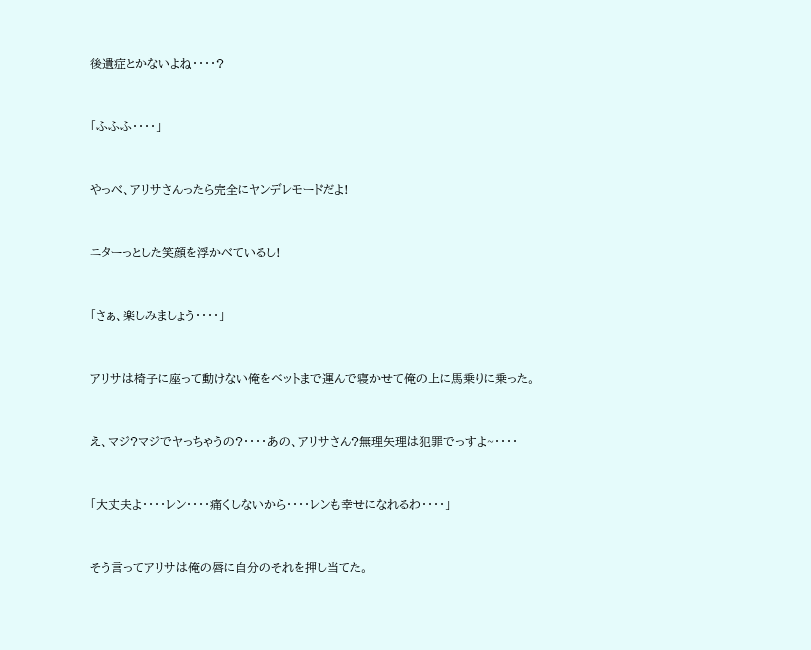後遺症とかないよね・・・・?


「ふふふ・・・・」


やっべ、アリサさんったら完全にヤンデレモードだよ!


ニターっとした笑顔を浮かべているし!


「さぁ、楽しみましょう・・・・」


アリサは椅子に座って動けない俺をベットまで運んで寝かせて俺の上に馬乗りに乗った。


え、マジ?マジでヤっちゃうの?・・・・あの、アリサさん?無理矢理は犯罪でっすよ~・・・・


「大丈夫よ・・・・レン・・・・痛くしないから・・・・レンも幸せになれるわ・・・・」


そう言ってアリサは俺の唇に自分のそれを押し当てた。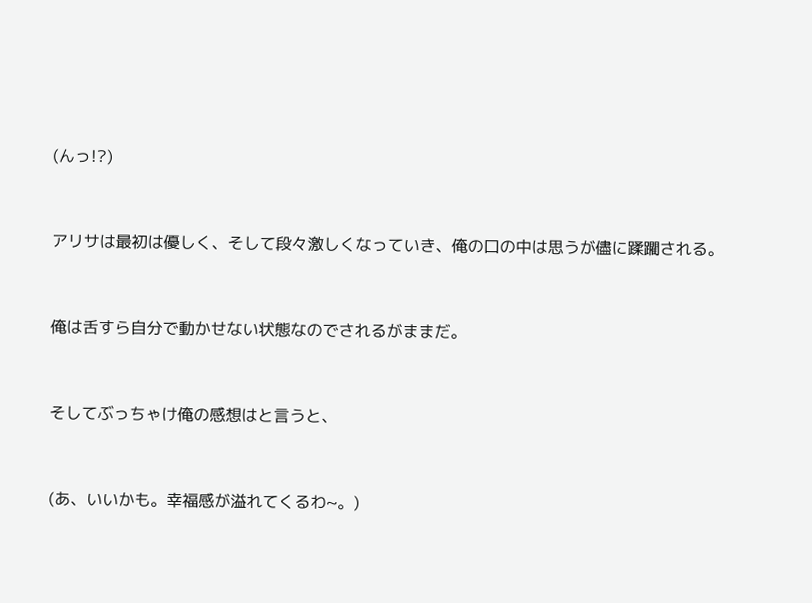(んっ!?)


アリサは最初は優しく、そして段々激しくなっていき、俺の口の中は思うが儘に蹂躙される。


俺は舌すら自分で動かせない状態なのでされるがままだ。


そしてぶっちゃけ俺の感想はと言うと、


(あ、いいかも。幸福感が溢れてくるわ~。)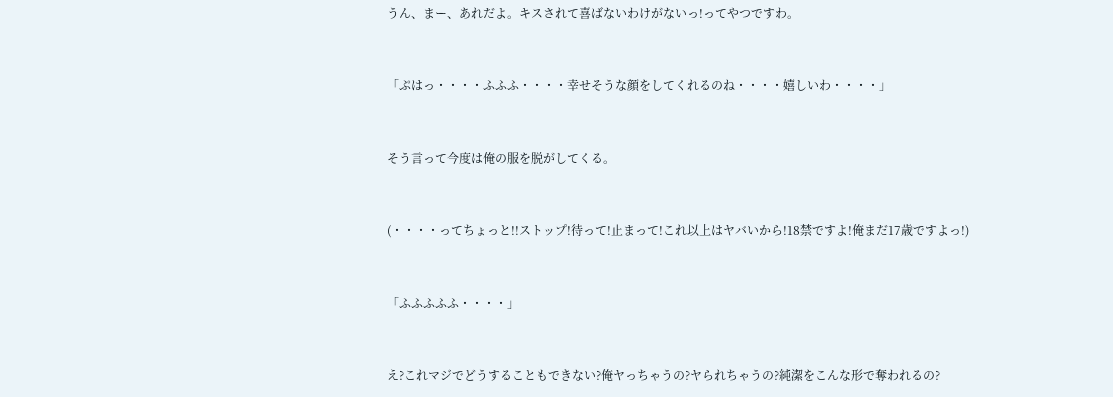うん、まー、あれだよ。キスされて喜ばないわけがないっ!ってやつですわ。


「ぷはっ・・・・ふふふ・・・・幸せそうな顔をしてくれるのね・・・・嬉しいわ・・・・」


そう言って今度は俺の服を脱がしてくる。


(・・・・ってちょっと!!ストップ!待って!止まって!これ以上はヤバいから!18禁ですよ!俺まだ17歳ですよっ!)


「ふふふふふ・・・・」


え?これマジでどうすることもできない?俺ヤっちゃうの?ヤられちゃうの?純潔をこんな形で奪われるの?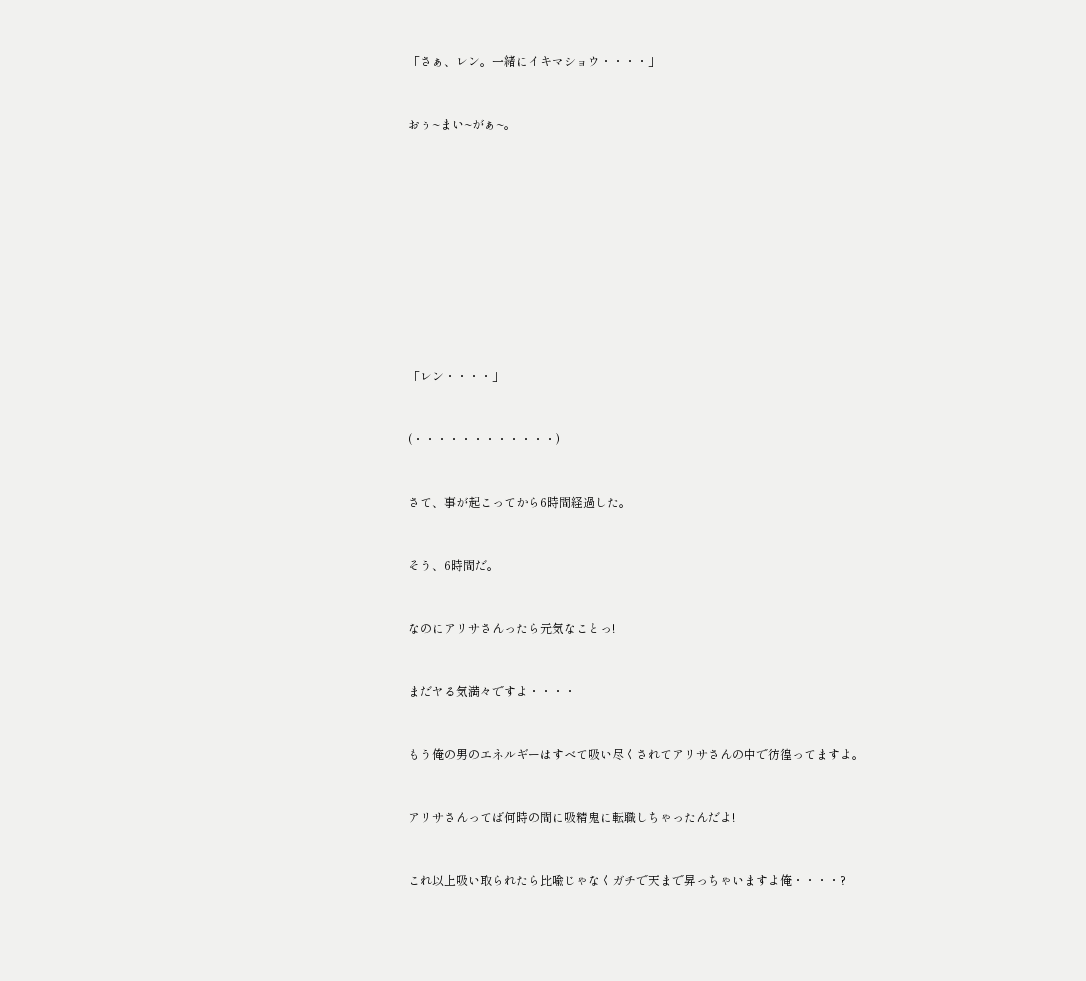「さぁ、レン。一緒にイキマショウ・・・・」


おぅ~まい~がぁ~。











「レン・・・・」


(・・・・・・・・・・・・)


さて、事が起こってから6時間経過した。


そう、6時間だ。


なのにアリサさんったら元気なことっ!


まだヤる気満々ですよ・・・・


もう俺の男のエネルギーはすべて吸い尽くされてアリサさんの中で彷徨ってますよ。


アリサさんってば何時の間に吸精鬼に転職しちゃったんだよ!


これ以上吸い取られたら比喩じゃなくガチで天まで昇っちゃいますよ俺・・・・?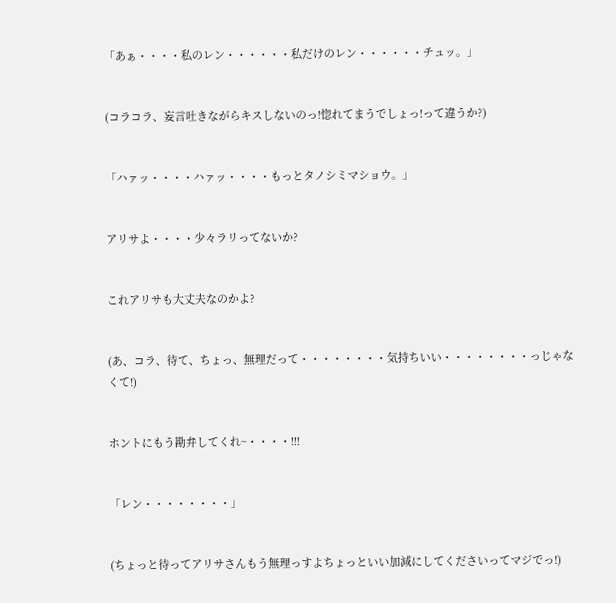「あぁ・・・・私のレン・・・・・・私だけのレン・・・・・・チュッ。」


(コラコラ、妄言吐きながらキスしないのっ!惚れてまうでしょっ!って違うか?)


「ハァッ・・・・ハァッ・・・・もっとタノシミマショウ。」


アリサよ・・・・少々ラリってないか?


これアリサも大丈夫なのかよ?


(あ、コラ、待て、ちょっ、無理だって・・・・・・・・気持ちいい・・・・・・・・っじゃなくて!)


ホントにもう勘弁してくれ~・・・・!!!


「レン・・・・・・・・」


(ちょっと待ってアリサさんもう無理っすよちょっといい加減にしてくださいってマジでっ!)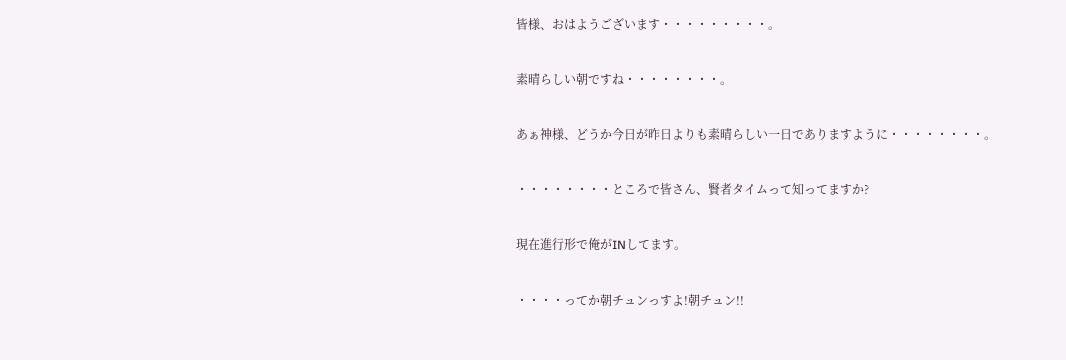皆様、おはようございます・・・・・・・・・。


素晴らしい朝ですね・・・・・・・・。


あぁ神様、どうか今日が昨日よりも素晴らしい一日でありますように・・・・・・・・。


・・・・・・・・ところで皆さん、賢者タイムって知ってますか?


現在進行形で俺がINしてます。


・・・・ってか朝チュンっすよ!朝チュン!!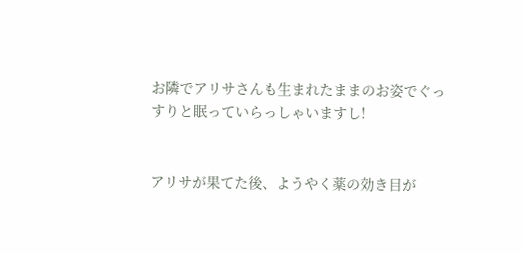お隣でアリサさんも生まれたままのお姿でぐっすりと眠っていらっしゃいますし!


アリサが果てた後、ようやく薬の効き目が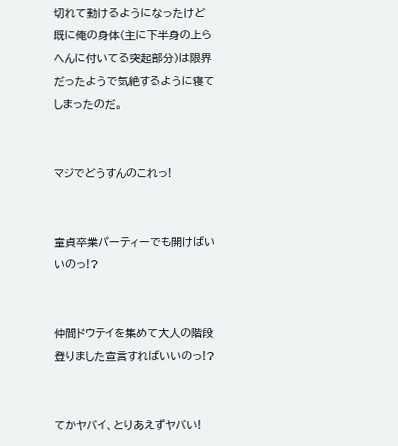切れて動けるようになったけど既に俺の身体(主に下半身の上らへんに付いてる突起部分)は限界だったようで気絶するように寝てしまったのだ。


マジでどうすんのこれっ!


童貞卒業パーティーでも開けばいいのっ!?


仲間ドウテイを集めて大人の階段登りました宣言すればいいのっ!?


てかヤバイ、とりあえずヤバい!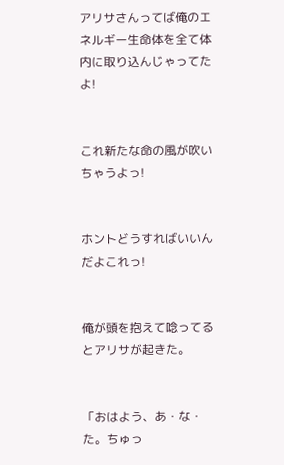アリサさんってば俺のエネルギー生命体を全て体内に取り込んじゃってたよ!


これ新たな命の風が吹いちゃうよっ!


ホントどうすればいいんだよこれっ!


俺が頭を抱えて唸ってるとアリサが起きた。


「おはよう、あ・な・た。ちゅっ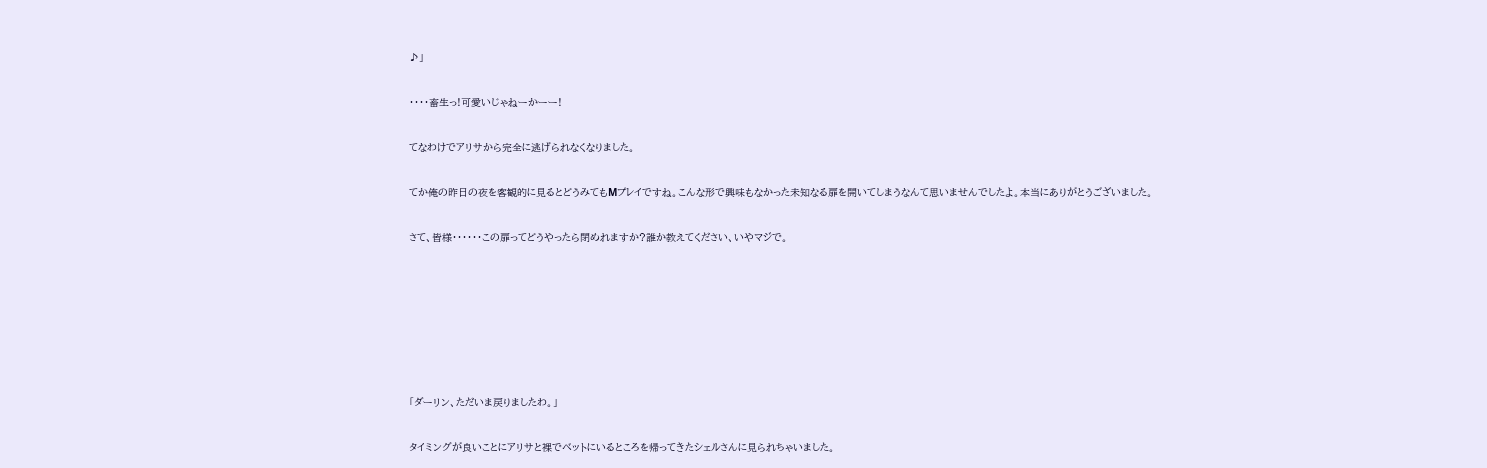♪」


・・・・畜生っ!可愛いじゃねーかーー!


てなわけでアリサから完全に逃げられなくなりました。


てか俺の昨日の夜を客観的に見るとどうみてもMプレイですね。こんな形で興味もなかった未知なる扉を開いてしまうなんて思いませんでしたよ。本当にありがとうございました。


さて、皆様・・・・・・この扉ってどうやったら閉めれますか?誰か教えてください、いやマジで。










「ダーリン、ただいま戻りましたわ。」


タイミングが良いことにアリサと裸でベットにいるところを帰ってきたシェルさんに見られちゃいました。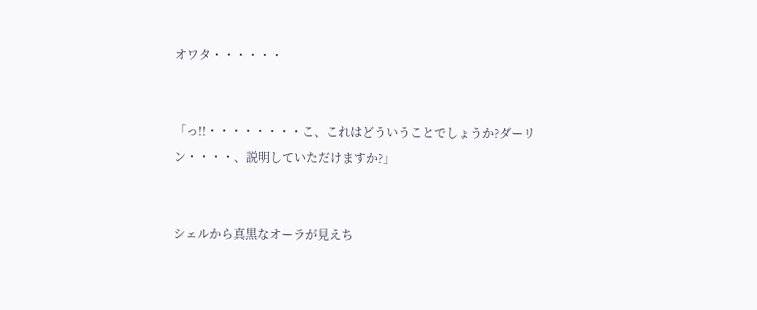オワタ・・・・・・


「っ!!・・・・・・・・こ、これはどういうことでしょうか?ダーリン・・・・、説明していただけますか?」


シェルから真黒なオーラが見えち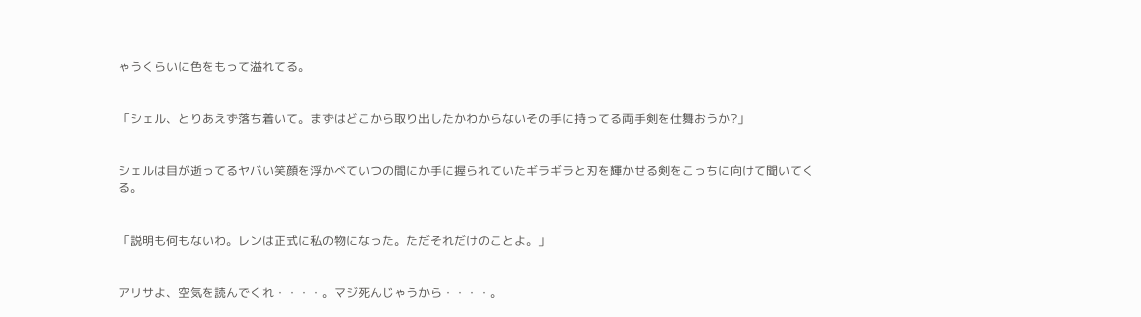ゃうくらいに色をもって溢れてる。


「シェル、とりあえず落ち着いて。まずはどこから取り出したかわからないその手に持ってる両手剣を仕舞おうか?」


シェルは目が逝ってるヤバい笑顔を浮かべていつの間にか手に握られていたギラギラと刃を輝かせる剣をこっちに向けて聞いてくる。


「説明も何もないわ。レンは正式に私の物になった。ただそれだけのことよ。」


アリサよ、空気を読んでくれ・・・・。マジ死んじゃうから・・・・。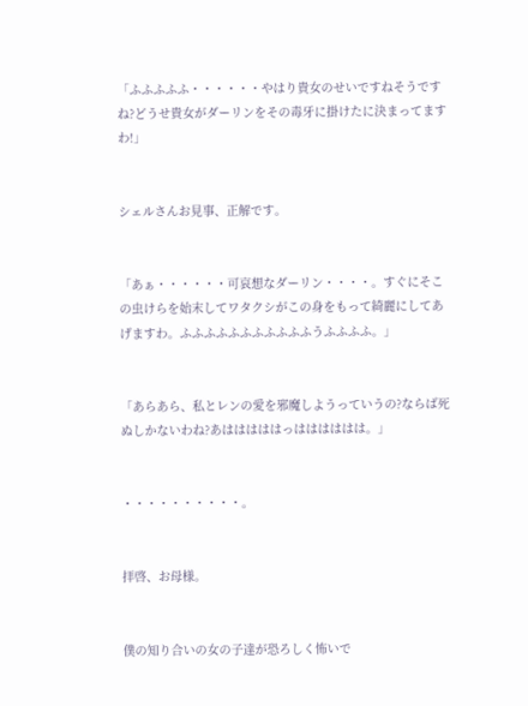「ふふふふふ・・・・・・やはり貴女のせいですねそうですね?どうせ貴女がダーリンをその毒牙に掛けたに決まってますわ!」


シェルさんお見事、正解です。


「あぁ・・・・・・可哀想なダーリン・・・・。すぐにそこの虫けらを始末してワタクシがこの身をもって綺麗にしてあげますわ。ふふふふふふふふふふふうふふふふ。」


「あらあら、私とレンの愛を邪魔しようっていうの?ならば死ぬしかないわね?あはははははっはははははは。」


・・・・・・・・・・。


拝啓、お母様。


僕の知り合いの女の子達が恐ろしく怖いで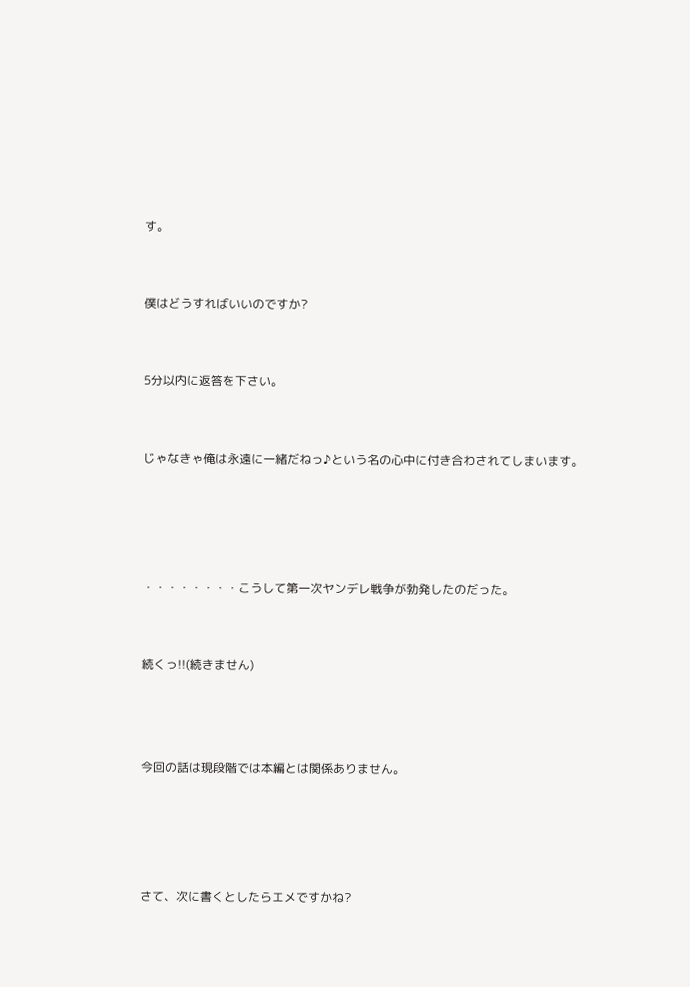す。


僕はどうすればいいのですか?


5分以内に返答を下さい。


じゃなきゃ俺は永遠に一緒だねっ♪という名の心中に付き合わされてしまいます。




・・・・・・・・こうして第一次ヤンデレ戦争が勃発したのだった。


続くっ!!(続きません)



今回の話は現段階では本編とは関係ありません。




さて、次に書くとしたらエメですかね?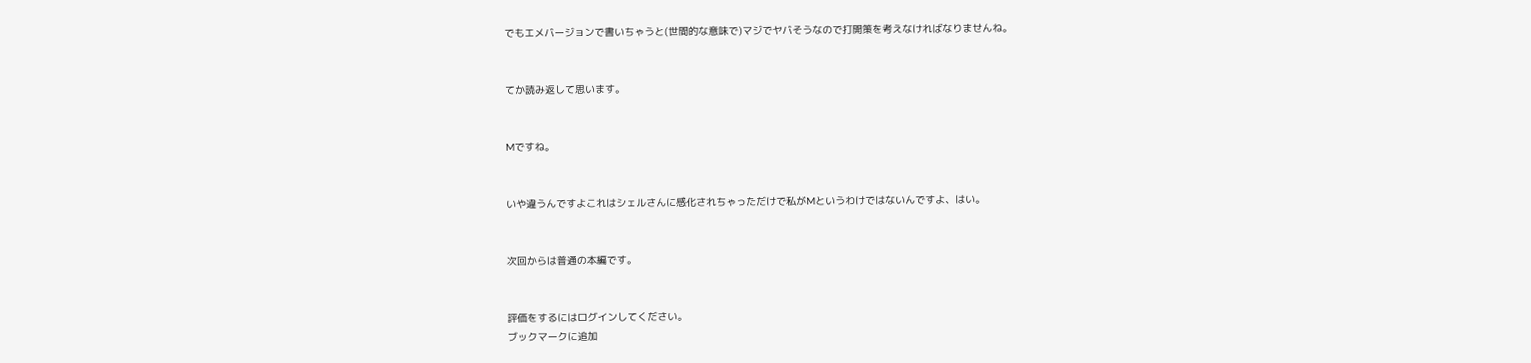でもエメバージョンで書いちゃうと(世間的な意味で)マジでヤバそうなので打開策を考えなければなりませんね。


てか読み返して思います。


Mですね。


いや違うんですよこれはシェルさんに感化されちゃっただけで私がMというわけではないんですよ、はい。


次回からは普通の本編です。


評価をするにはログインしてください。
ブックマークに追加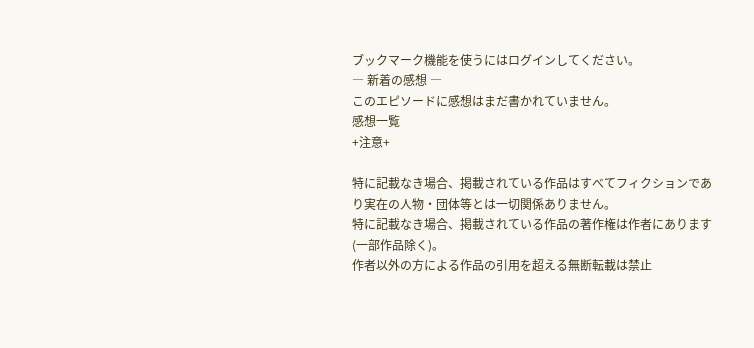ブックマーク機能を使うにはログインしてください。
― 新着の感想 ―
このエピソードに感想はまだ書かれていません。
感想一覧
+注意+

特に記載なき場合、掲載されている作品はすべてフィクションであり実在の人物・団体等とは一切関係ありません。
特に記載なき場合、掲載されている作品の著作権は作者にあります(一部作品除く)。
作者以外の方による作品の引用を超える無断転載は禁止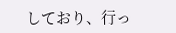しており、行っ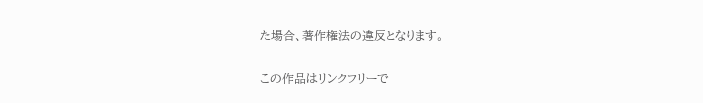た場合、著作権法の違反となります。

この作品はリンクフリーで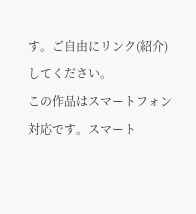す。ご自由にリンク(紹介)してください。
この作品はスマートフォン対応です。スマート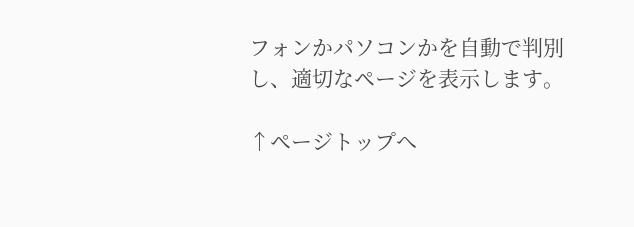フォンかパソコンかを自動で判別し、適切なページを表示します。

↑ページトップへ